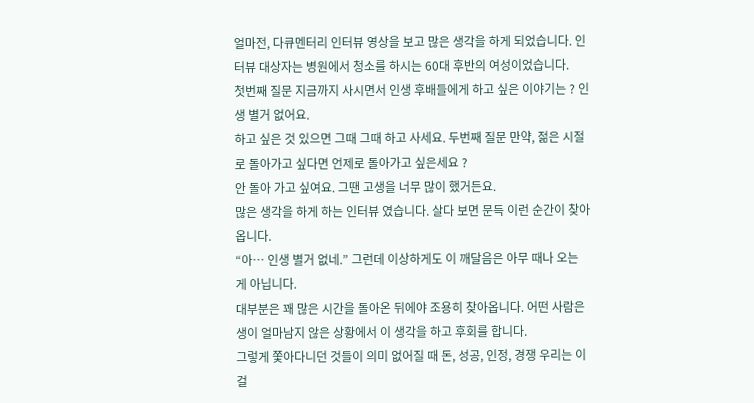얼마전, 다큐멘터리 인터뷰 영상을 보고 많은 생각을 하게 되었습니다. 인터뷰 대상자는 병원에서 청소를 하시는 60대 후반의 여성이었습니다.
첫번째 질문 지금까지 사시면서 인생 후배들에게 하고 싶은 이야기는 ? 인생 별거 없어요.
하고 싶은 것 있으면 그때 그때 하고 사세요. 두번째 질문 만약, 젊은 시절로 돌아가고 싶다면 언제로 돌아가고 싶은세요 ?
안 돌아 가고 싶여요. 그땐 고생을 너무 많이 했거든요.
많은 생각을 하게 하는 인터뷰 였습니다. 살다 보면 문득 이런 순간이 찾아옵니다.
“아… 인생 별거 없네.” 그런데 이상하게도 이 깨달음은 아무 때나 오는 게 아닙니다.
대부분은 꽤 많은 시간을 돌아온 뒤에야 조용히 찾아옵니다. 어떤 사람은 생이 얼마남지 않은 상황에서 이 생각을 하고 후회를 합니다.
그렇게 쫓아다니던 것들이 의미 없어질 때 돈, 성공, 인정, 경쟁 우리는 이걸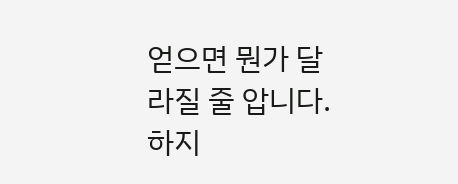얻으면 뭔가 달라질 줄 압니다. 하지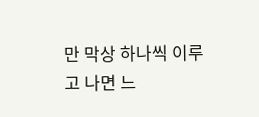만 막상 하나씩 이루고 나면 느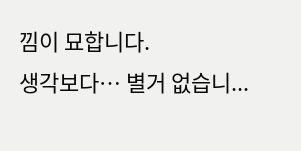낌이 묘합니다.
생각보다… 별거 없습니...